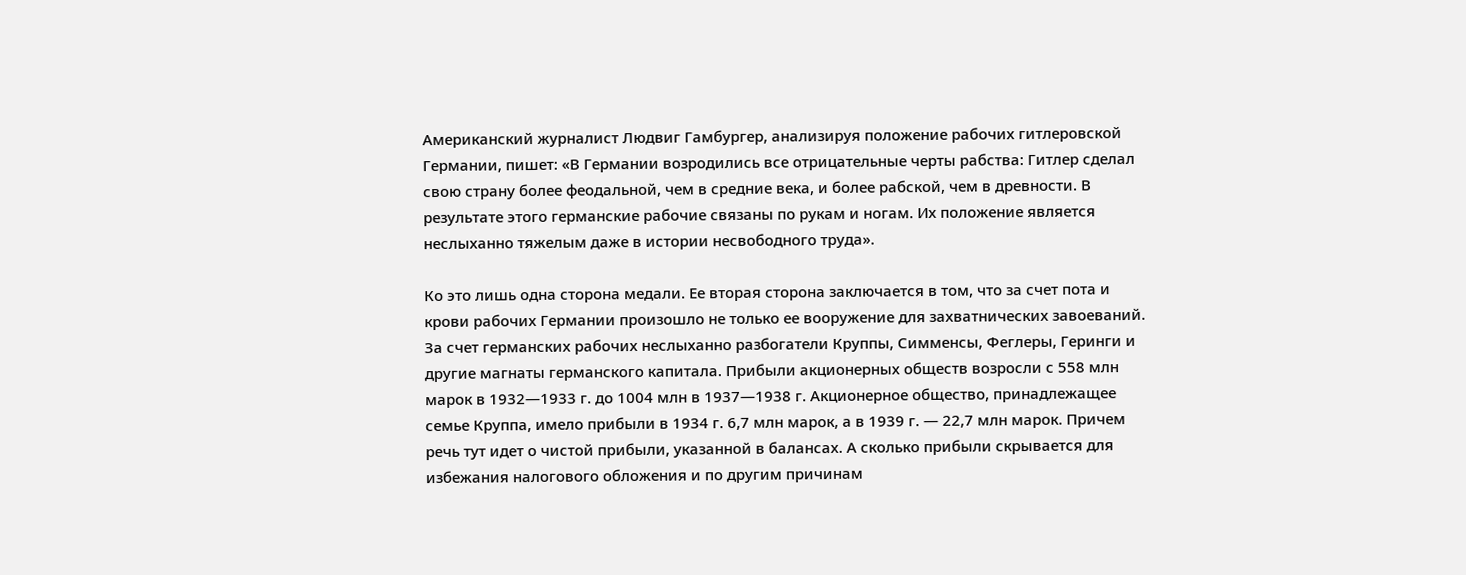Американский журналист Людвиг Гамбургер, анализируя положение рабочих гитлеровской Германии, пишет: «В Германии возродились все отрицательные черты рабства: Гитлер сделал свою страну более феодальной, чем в средние века, и более рабской, чем в древности. В результате этого германские рабочие связаны по рукам и ногам. Их положение является неслыханно тяжелым даже в истории несвободного труда».

Ко это лишь одна сторона медали. Ее вторая сторона заключается в том, что за счет пота и крови рабочих Германии произошло не только ее вооружение для захватнических завоеваний. За счет германских рабочих неслыханно разбогатели Круппы, Симменсы, Феглеры, Геринги и другие магнаты германского капитала. Прибыли акционерных обществ возросли с 558 млн марок в 1932—1933 г. до 1004 млн в 1937—1938 г. Акционерное общество, принадлежащее семье Круппа, имело прибыли в 1934 г. 6,7 млн марок, а в 1939 г. — 22,7 млн марок. Причем речь тут идет о чистой прибыли, указанной в балансах. А сколько прибыли скрывается для избежания налогового обложения и по другим причинам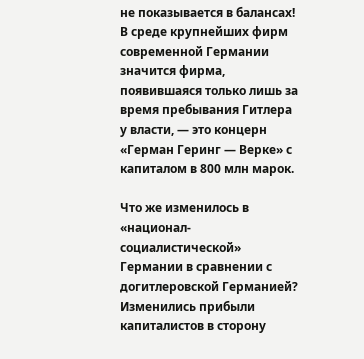не показывается в балансах! В среде крупнейших фирм современной Германии значится фирма, появившаяся только лишь за время пребывания Гитлера у власти, — это концерн «Герман Геринг — Верке» с капиталом в 800 млн марок.

Что же изменилось в «национал-социалистической» Германии в сравнении с догитлеровской Германией? Изменились прибыли капиталистов в сторону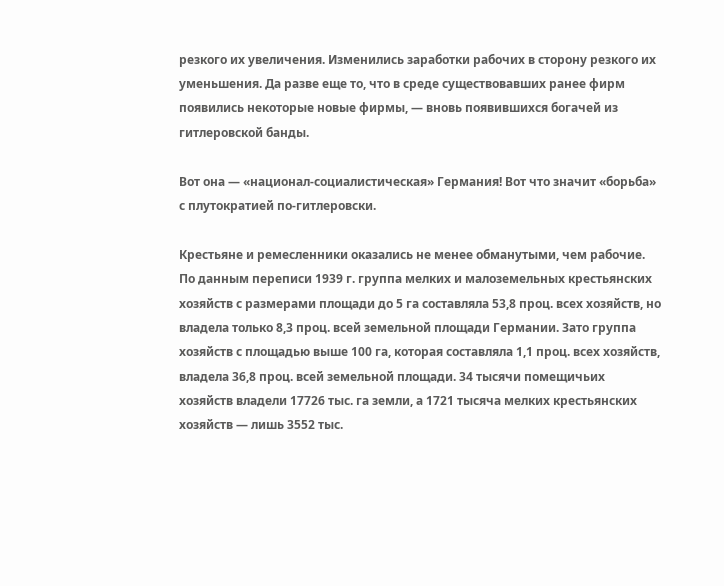резкого их увеличения. Изменились заработки рабочих в сторону резкого их уменьшения. Да разве еще то, что в среде существовавших ранее фирм появились некоторые новые фирмы, — вновь появившихся богачей из гитлеровской банды.

Вот она — «национал-социалистическая» Германия! Вот что значит «борьба» с плутократией по-гитлеровски.

Крестьяне и ремесленники оказались не менее обманутыми, чем рабочие. По данным переписи 1939 г. группа мелких и малоземельных крестьянских хозяйств с размерами площади до 5 га составляла 53,8 проц. всех хозяйств, но владела только 8,3 проц. всей земельной площади Германии. Зато группа хозяйств с площадью выше 100 га, которая составляла 1,1 проц. всех хозяйств, владела 36,8 проц. всей земельной площади. 34 тысячи помещичьих хозяйств владели 17726 тыс. га земли, а 1721 тысяча мелких крестьянских хозяйств — лишь 3552 тыс.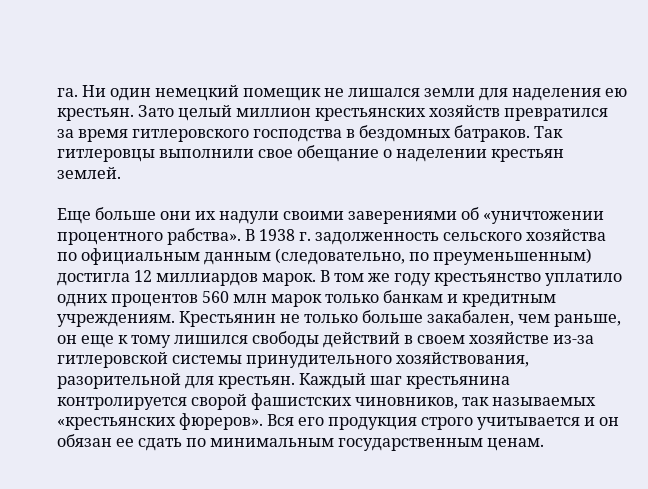га. Ни один немецкий помещик не лишался земли для наделения ею крестьян. Зато целый миллион крестьянских хозяйств превратился за время гитлеровского господства в бездомных батраков. Так гитлеровцы выполнили свое обещание о наделении крестьян землей.

Еще больше они их надули своими заверениями об «уничтожении процентного рабства». В 1938 г. задолженность сельского хозяйства по официальным данным (следовательно, по преуменьшенным) достигла 12 миллиардов марок. В том же году крестьянство уплатило одних процентов 560 млн марок только банкам и кредитным учреждениям. Крестьянин не только больше закабален, чем раньше, он еще к тому лишился свободы действий в своем хозяйстве из-за гитлеровской системы принудительного хозяйствования, разорительной для крестьян. Каждый шаг крестьянина контролируется сворой фашистских чиновников, так называемых «крестьянских фюреров». Вся его продукция строго учитывается и он обязан ее сдать по минимальным государственным ценам.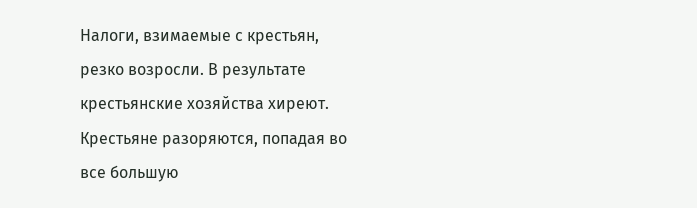Налоги, взимаемые с крестьян, резко возросли. В результате крестьянские хозяйства хиреют. Крестьяне разоряются, попадая во все большую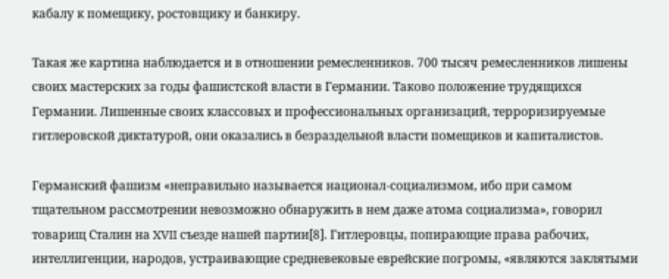кабалу к помещику, ростовщику и банкиру.

Такая же картина наблюдается и в отношении ремесленников. 700 тысяч ремесленников лишены своих мастерских за годы фашистской власти в Германии. Таково положение трудящихся Германии. Лишенные своих классовых и профессиональных организаций, терроризируемые гитлеровской диктатурой, они оказались в безраздельной власти помещиков и капиталистов.

Германский фашизм «неправильно называется национал-социализмом, ибо при самом тщательном рассмотрении невозможно обнаружить в нем даже атома социализма», говорил товарищ Сталин на XVII съезде нашей партии[8]. Гитлеровцы, попирающие права рабочих, интеллигенции, народов, устраивающие средневековые еврейские погромы, «являются заклятыми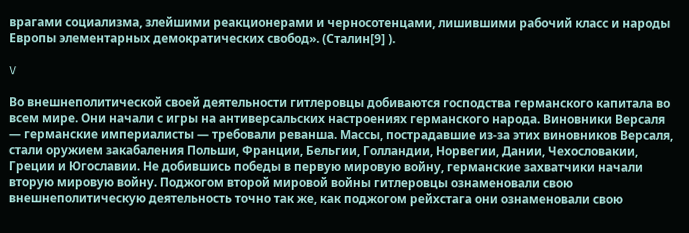врагами социализма, злейшими реакционерами и черносотенцами, лишившими рабочий класс и народы Европы элементарных демократических свобод». (Сталин[9] ).

V

Во внешнеполитической своей деятельности гитлеровцы добиваются господства германского капитала во всем мире. Они начали с игры на антиверсальских настроениях германского народа. Виновники Версаля — германские империалисты — требовали реванша. Массы, пострадавшие из-за этих виновников Версаля, стали оружием закабаления Польши, Франции, Бельгии, Голландии, Норвегии, Дании, Чехословакии, Греции и Югославии. Не добившись победы в первую мировую войну, германские захватчики начали вторую мировую войну. Поджогом второй мировой войны гитлеровцы ознаменовали свою внешнеполитическую деятельность точно так же, как поджогом рейхстага они ознаменовали свою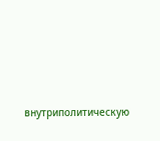внутриполитическую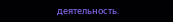деятельность.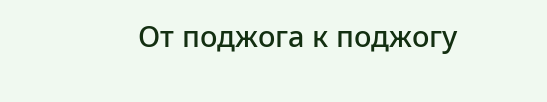От поджога к поджогу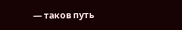— таков путь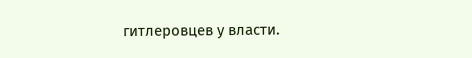гитлеровцев у власти.